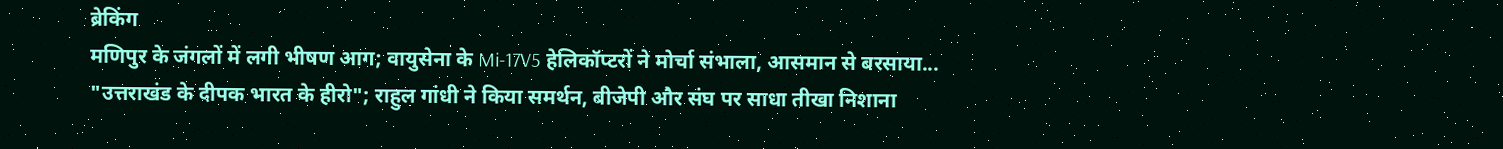ब्रेकिंग
मणिपुर के जंगलों में लगी भीषण आग; वायुसेना के Mi-17V5 हेलिकॉप्टरों ने मोर्चा संभाला, आसमान से बरसाया... "उत्तराखंड के दीपक भारत के हीरो"; राहुल गांधी ने किया समर्थन, बीजेपी और संघ पर साधा तीखा निशाना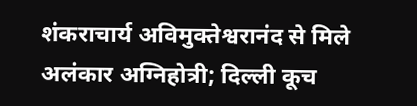शंकराचार्य अविमुक्तेश्वरानंद से मिले अलंकार अग्निहोत्री; दिल्ली कूच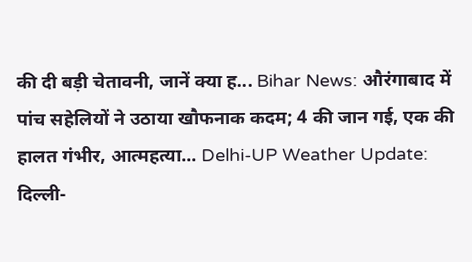की दी बड़ी चेतावनी, जानें क्या ह... Bihar News: औरंगाबाद में पांच सहेलियों ने उठाया खौफनाक कदम; 4 की जान गई, एक की हालत गंभीर, आत्महत्या... Delhi-UP Weather Update: दिल्ली-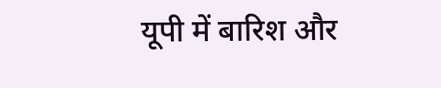यूपी में बारिश और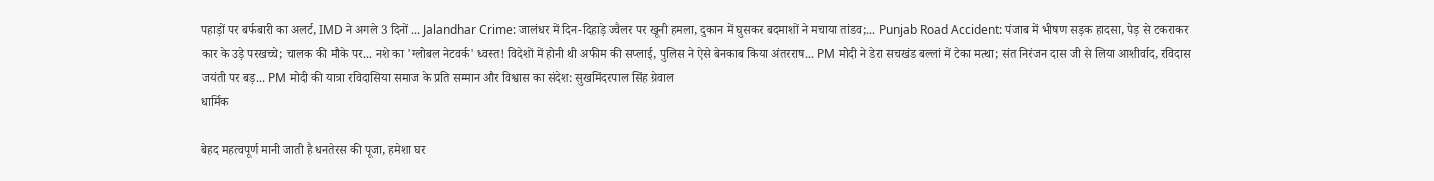पहाड़ों पर बर्फबारी का अलर्ट, IMD ने अगले 3 दिनों ... Jalandhar Crime: जालंधर में दिन-दिहाड़े ज्वैलर पर खूनी हमला, दुकान में घुसकर बदमाशों ने मचाया तांडव;... Punjab Road Accident: पंजाब में भीषण सड़क हादसा, पेड़ से टकराकर कार के उड़े परखच्चे; चालक की मौके पर... नशे का 'ग्लोबल नेटवर्क' ध्वस्त! विदेशों में होनी थी अफीम की सप्लाई, पुलिस ने ऐसे बेनकाब किया अंतरराष... PM मोदी ने डेरा सचखंड बल्लां में टेका मत्था; संत निरंजन दास जी से लिया आशीर्वाद, रविदास जयंती पर बड़... PM मोदी की यात्रा रविदासिया समाज के प्रति सम्मान और विश्वास का संदेश: सुखमिंदरपाल सिंह ग्रेवाल
धार्मिक

बेहद महत्वपूर्ण मानी जाती है धनतेरस की पूजा, हमेशा घर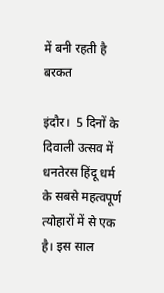में बनी रहती है बरकत

इंदौर।  5 दिनों के दिवाली उत्सव में धनतेरस हिंदू धर्म के सबसे महत्वपूर्ण त्योहारों में से एक है। इस साल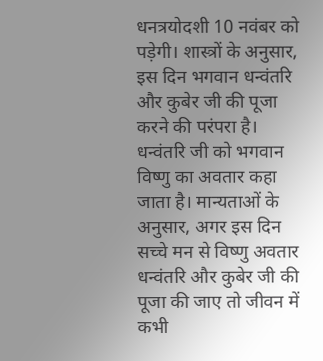धनत्रयोदशी 10 नवंबर को पड़ेगी। शास्त्रों के अनुसार, इस दिन भगवान धन्वंतरि और कुबेर जी की पूजा करने की परंपरा है। धन्वंतरि जी को भगवान विष्णु का अवतार कहा जाता है। मान्यताओं के अनुसार, अगर इस दिन सच्चे मन से विष्णु अवतार धन्वंतरि और कुबेर जी की पूजा की जाए तो जीवन में कभी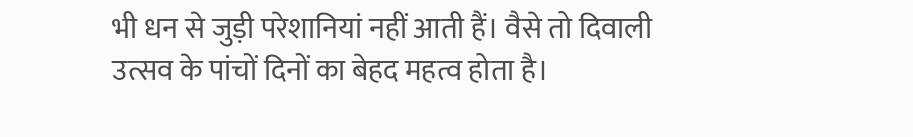भी धन से जुड़ी परेशानियां नहीं आती हैं। वैसे तो दिवाली उत्सव के पांचों दिनों का बेहद महत्व होता है।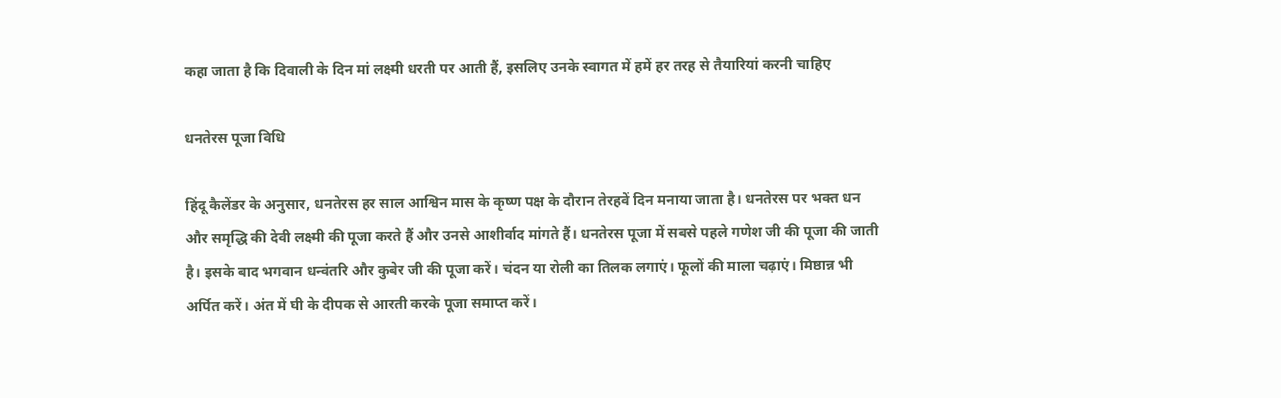कहा जाता है कि दिवाली के दिन मां लक्ष्मी धरती पर आती हैं, इसलिए उनके स्वागत में हमें हर तरह से तैयारियां करनी चाहिए

धनतेरस पूजा विधि

हिंदू कैलेंडर के अनुसार, धनतेरस हर साल आश्विन मास के कृष्ण पक्ष के दौरान तेरहवें दिन मनाया जाता है। धनतेरस पर भक्त धन और समृद्धि की देवी लक्ष्मी की पूजा करते हैं और उनसे आशीर्वाद मांगते हैं। धनतेरस पूजा में सबसे पहले गणेश जी की पूजा की जाती है। इसके बाद भगवान धन्वंतरि और कुबेर जी की पूजा करें। चंदन या रोली का तिलक लगाएं। फूलों की माला चढ़ाएं। मिष्ठान्न भी अर्पित करें। अंत में घी के दीपक से आरती करके पूजा समाप्त करें।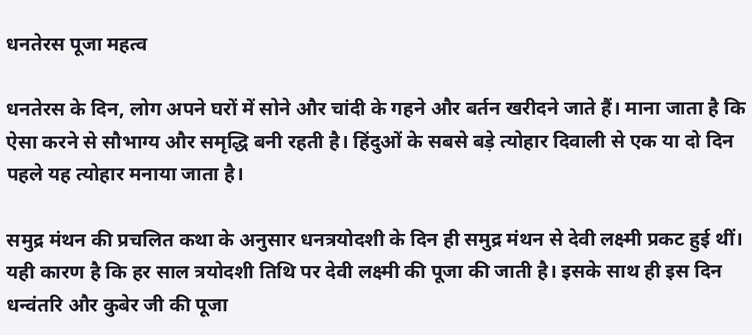धनतेरस पूजा महत्व

धनतेरस के दिन, लोग अपने घरों में सोने और चांदी के गहने और बर्तन खरीदने जाते हैं। माना जाता है कि ऐसा करने से सौभाग्य और समृद्धि बनी रहती है। हिंदुओं के सबसे बड़े त्योहार दिवाली से एक या दो दिन पहले यह त्योहार मनाया जाता है।

समुद्र मंथन की प्रचलित कथा के अनुसार धनत्रयोदशी के दिन ही समुद्र मंथन से देवी लक्ष्मी प्रकट हुई थीं। यही कारण है कि हर साल त्रयोदशी तिथि पर देवी लक्ष्मी की पूजा की जाती है। इसके साथ ही इस दिन धन्वंतरि और कुबेर जी की पूजा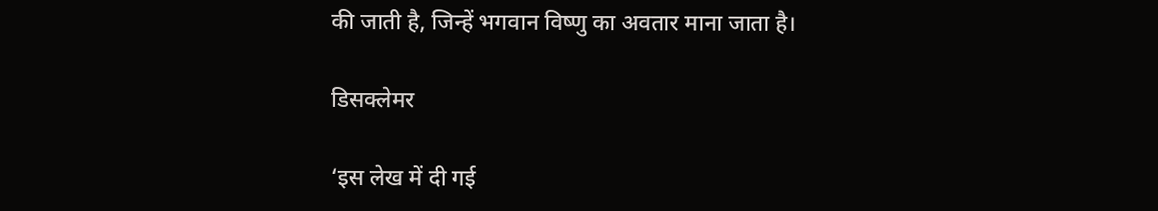की जाती है, जिन्हें भगवान विष्णु का अवतार माना जाता है।

डिसक्लेमर

‘इस लेख में दी गई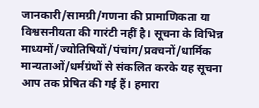जानकारी/सामग्री/गणना की प्रामाणिकता या विश्वसनीयता की गारंटी नहीं है। सूचना के विभिन्न माध्यमों/ज्योतिषियों/पंचांग/प्रवचनों/धार्मिक मान्यताओं/धर्मग्रंथों से संकलित करके यह सूचना आप तक प्रेषित की गई हैं। हमारा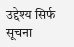उद्देश्य सिर्फ सूचना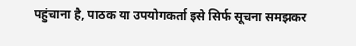पहुंचाना है, पाठक या उपयोगकर्ता इसे सिर्फ सूचना समझकर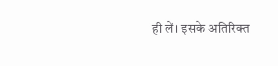ही लें। इसके अतिरिक्त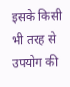इसके किसी भी तरह से उपयोग की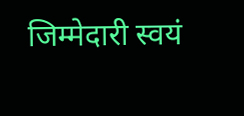जिम्मेदारी स्वयं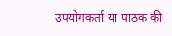उपयोगकर्ता या पाठक की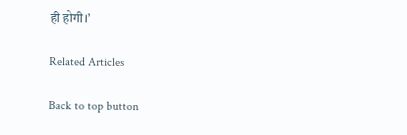ही होगी।’

Related Articles

Back to top button